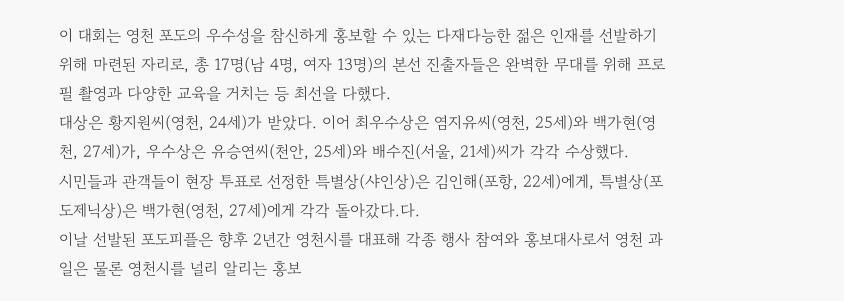이 대회는 영천 포도의 우수성을 참신하게 홍보할 수 있는 다재다능한 젊은 인재를 선발하기 위해 마련된 자리로, 총 17명(남 4명, 여자 13명)의 본선 진출자들은 완벽한 무대를 위해 프로필 촬영과 다양한 교육을 거치는 등 최선을 다했다.
대상은 황지원씨(영천, 24세)가 받았다. 이어 최우수상은 염지유씨(영천, 25세)와 백가현(영천, 27세)가, 우수상은 유승연씨(천안, 25세)와 배수진(서울, 21세)씨가 각각 수상했다.
시민들과 관객들이 현장 투표로 선정한 특별상(샤인상)은 김인해(포항, 22세)에게, 특별상(포도제닉상)은 백가현(영천, 27세)에게 각각 돌아갔다.다.
이날 선발된 포도피플은 향후 2년간 영천시를 대표해 각종 행사 참여와 홍보대사로서 영천 과일은 물론 영천시를 널리 알리는 홍보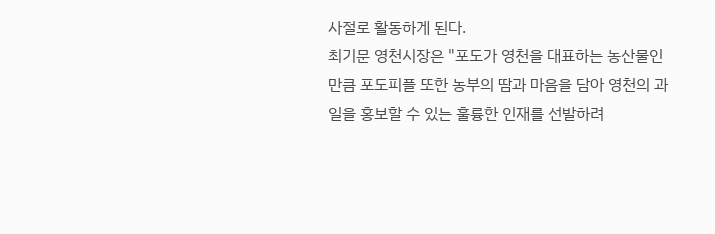사절로 활동하게 된다.
최기문 영천시장은 "포도가 영천을 대표하는 농산물인 만큼 포도피플 또한 농부의 땀과 마음을 담아 영천의 과일을 홍보할 수 있는 훌륭한 인재를 선발하려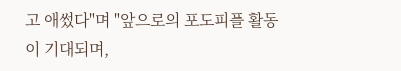고 애썼다"며 "앞으로의 포도피플 활동이 기대되며,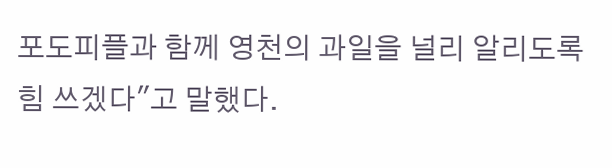포도피플과 함께 영천의 과일을 널리 알리도록 힘 쓰겠다"고 말했다.